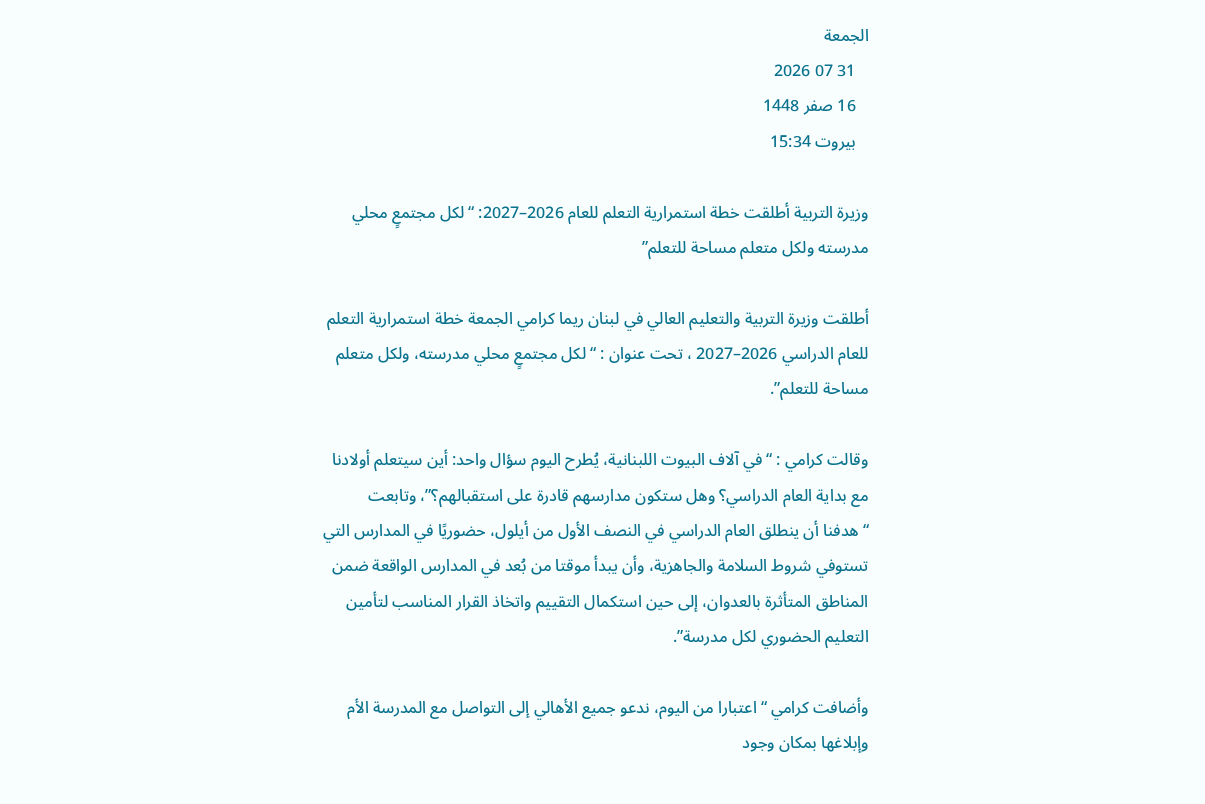الجمعة
   31 07 2026
   16 صفر 1448
   بيروت 15:34

وزيرة التربية أطلقت خطة استمرارية التعلم للعام 2026–2027: “لكل مجتمعٍ محلي مدرسته ولكل متعلم مساحة للتعلم”

أطلقت وزيرة التربية والتعليم العالي في لبنان ريما كرامي الجمعة خطة استمرارية التعلم للعام الدراسي 2026–2027 ، تحت عنوان : “لكل مجتمعٍ محلي مدرسته، ولكل متعلم مساحة للتعلم”.

وقالت كرامي : “في آلاف البيوت اللبنانية، يُطرح اليوم سؤال واحد: أين سيتعلم أولادنا مع بداية العام الدراسي؟ وهل ستكون مدارسهم قادرة على استقبالهم؟”، وتابعت “هدفنا أن ينطلق العام الدراسي في النصف الأول من أيلول، حضوريًا في المدارس التي تستوفي شروط السلامة والجاهزية، وأن يبدأ موقتا من بُعد في المدارس الواقعة ضمن المناطق المتأثرة بالعدوان، إلى حين استكمال التقييم واتخاذ القرار المناسب لتأمين التعليم الحضوري لكل مدرسة”.

وأضافت كرامي “اعتبارا من اليوم، ندعو جميع الأهالي إلى التواصل مع المدرسة الأم وإبلاغها بمكان وجود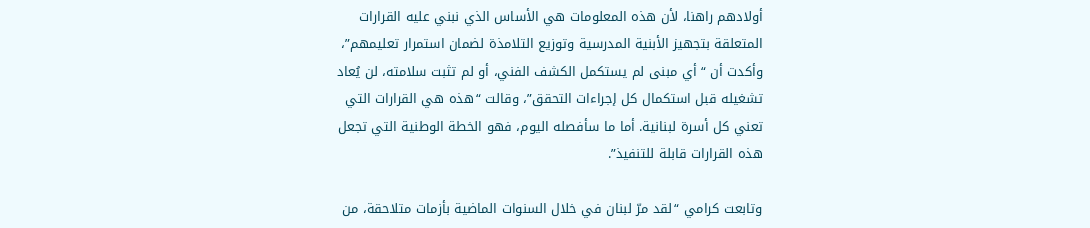أولادهم راهنا، لأن هذه المعلومات هي الأساس الذي نبني عليه القرارات المتعلقة بتجهيز الأبنية المدرسية وتوزيع التلامذة لضمان استمرار تعليمهم”، وأكدت أن “أي مبنى لم يستكمل الكشف الفني، أو لم تثبت سلامته، لن يُعاد تشغيله قبل استكمال كل إجراءات التحقق”، وقالت “هذه هي القرارات التي تعني كل أسرة لبنانية. أما ما سأفصله اليوم، فهو الخطة الوطنية التي تجعل هذه القرارات قابلة للتنفيذ”.

وتابعت كرامي “لقد مرّ لبنان في خلال السنوات الماضية بأزمات متلاحقة، من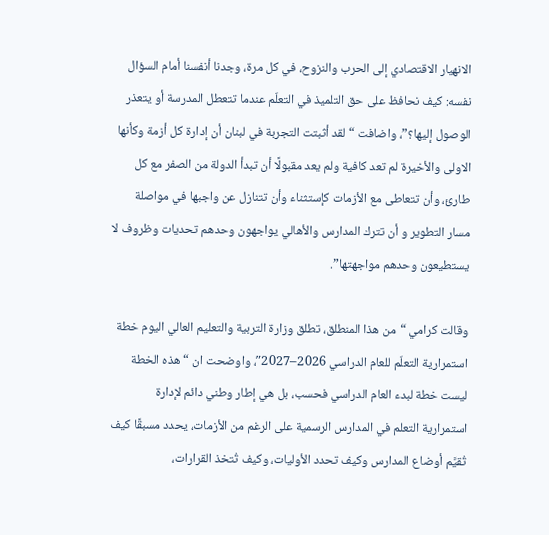الانهيار الاقتصادي إلى الحرب والنزوح، في كل مرة، وجدنا أنفسنا أمام السؤال نفسه: كيف نحافظ على حق التلميذ في التعلّم عندما تتعطل المدرسة أو يتعذر الوصول إليها؟”، واضافت “لقد أثبتت التجربة في لبنان أن إدارة كل أزمة وكأنها الاولى والأخيرة لم تعد كافية ولم يعد مقبولًا أن تبدأ الدولة من الصفر مع كل طارئ، وأن تتعاطى مع الأزمات كإستثناء وأن تتنازل عن واجبها في مواصلة مسار التطوير و أن تترك المدارس والأهالي يواجهون وحدهم تحديات وظروف لا يستطيعون وحدهم مواجهتها”.

وقالت كرامي “من هذا المنطلق، تطلق وزارة التربية والتعليم العالي اليوم خطة استمرارية التعلّم للعام الدراسي 2026–2027″، واوضحت ان “هذه الخطة ليست خطة لبدء العام الدراسي فحسب، بل هي إطار وطني دائم لإدارة استمرارية التعلم في المدارس الرسمية على الرغم من الأزمات، يحدد مسبقًا كيف تُقيَّم أوضاع المدارس وكيف تحدد الأوليات، وكيف تُتخذ القرارات،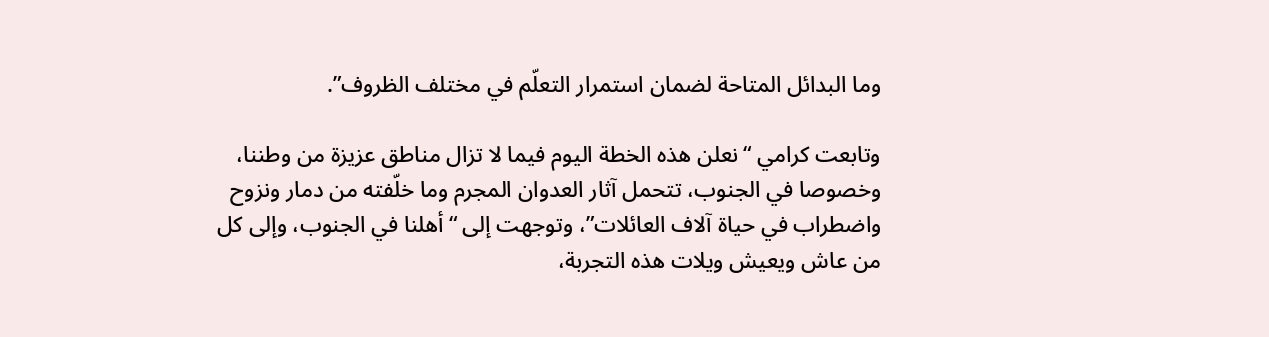وما البدائل المتاحة لضمان استمرار التعلّم في مختلف الظروف”.

وتابعت كرامي “نعلن هذه الخطة اليوم فيما لا تزال مناطق عزيزة من وطننا، وخصوصا في الجنوب، تتحمل آثار العدوان المجرم وما خلّفته من دمار ونزوح واضطراب في حياة آلاف العائلات”، وتوجهت إلى “أهلنا في الجنوب، وإلى كل من عاش ويعيش ويلات هذه التجربة،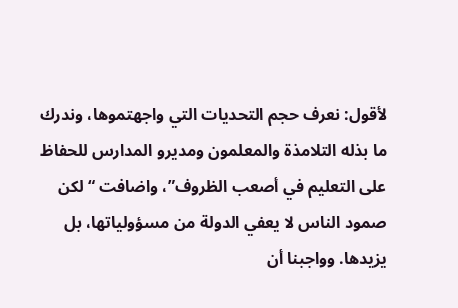لأقول: نعرف حجم التحديات التي واجهتموها، وندرك ما بذله التلامذة والمعلمون ومديرو المدارس للحفاظ على التعليم في أصعب الظروف”، واضافت “لكن صمود الناس لا يعفي الدولة من مسؤولياتها، بل يزيدها. وواجبنا أن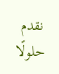نقدم حلولًا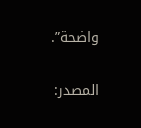واضحة”.

المصدر: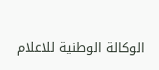الوكالة الوطنية للاعلام